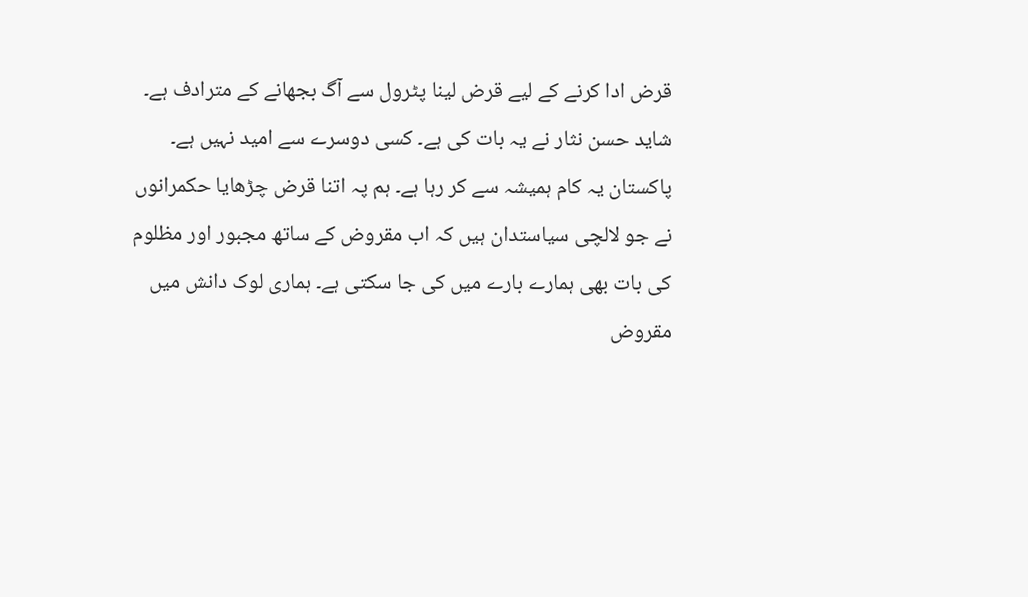قرض ادا کرنے کے لیے قرض لینا پٹرول سے آگ بجھانے کے مترادف ہے۔ شاید حسن نثار نے یہ بات کی ہے۔ کسی دوسرے سے امید نہیں ہے۔ پاکستان یہ کام ہمیشہ سے کر رہا ہے۔ ہم پہ اتنا قرض چڑھایا حکمرانوں نے جو لالچی سیاستدان ہیں کہ اب مقروض کے ساتھ مجبور اور مظلوم کی بات بھی ہمارے بارے میں کی جا سکتی ہے۔ ہماری لوک دانش میں مقروض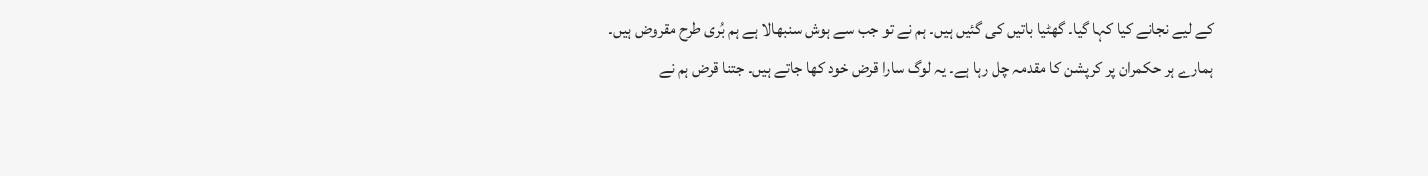کے لیے نجانے کیا کہا گیا۔ گھٹیا باتیں کی گئیں ہیں۔ ہم نے تو جب سے ہوش سنبھالا ہے ہم بُری طرح مقروض ہیں۔ ہمارے ہر حکمران پر کرپشن کا مقدمہ چل رہا ہے۔ یہ لوگ سارا قرض خود کھا جاتے ہیں۔ جتنا قرض ہم نے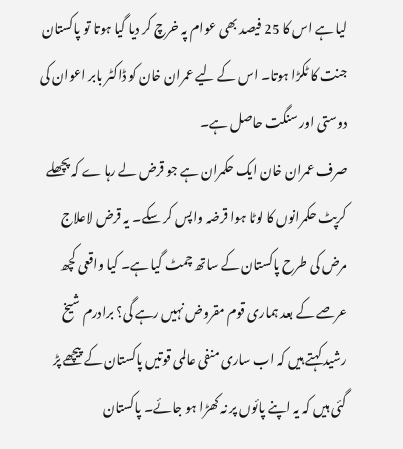لیا ہے اس کا 25 فیصد بھی عوام پہ خرچ کر دیا گیا ہوتا تو پاکستان جنت کا ٹکڑا ہوتا۔ اس کے لیے عمران خان کو ڈاکٹر بابر اعوان کی دوستی اور سنگت حاصل ہے۔
صرف عمران خان ایک حکمران ہے جو قرض لے رہا ے کہ پچھلے کرپٹ حکمرانوں کا لوٹا ہوا قرضہ واپس کر سکے۔ یہ قرض لاعلاج مرض کی طرح پاکستان کے ساتھ چمٹ گیا ہے۔ کیا واقعی کچھ عرصے کے بعد ہماری قوم مقروض نہیں رہے گی؟ برادرم شیخ رشید کہتے ہیں کہ اب ساری منفی عالمی قوتیں پاکستان کے پیچھے پڑ گئی ہیں کہ یہ اپنے پائوں پر نہ کھڑا ہو جائے۔ پاکستان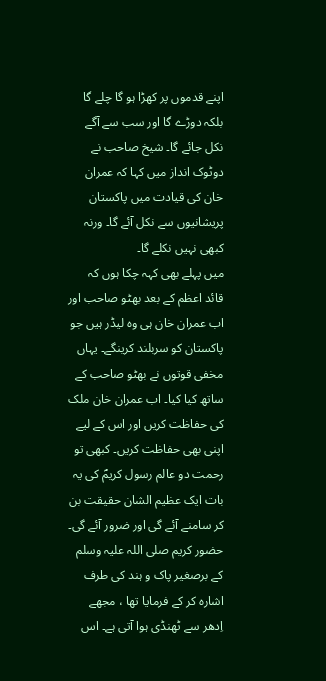اپنے قدموں پر کھڑا ہو گا چلے گا بلکہ دوڑے گا اور سب سے آگے نکل جائے گا۔ شیخ صاحب نے دوٹوک انداز میں کہا کہ عمران خان کی قیادت میں پاکستان پریشانیوں سے نکل آئے گا۔ ورنہ کبھی نہیں نکلے گا۔
میں پہلے بھی کہہ چکا ہوں کہ قائد اعظم کے بعد بھٹو صاحب اور اب عمران خان ہی وہ لیڈر ہیں جو پاکستان کو سربلند کرینگے۔ یہاں مخفی قوتوں نے بھٹو صاحب کے ساتھ کیا کیا۔ اب عمران خان ملک کی حفاظت کریں اور اس کے لیے اپنی بھی حفاظت کریں۔ کبھی تو رحمت دو عالم رسول کریمؐ کی یہ بات ایک عظیم الشان حقیقت بن کر سامنے آئے گی اور ضرور آئے گی۔ حضور کریم صلی اللہ علیہ وسلم کے برصغیر پاک و ہند کی طرف اشارہ کر کے فرمایا تھا ، مجھے اِدھر سے ٹھنڈی ہوا آتی ہے۔ اس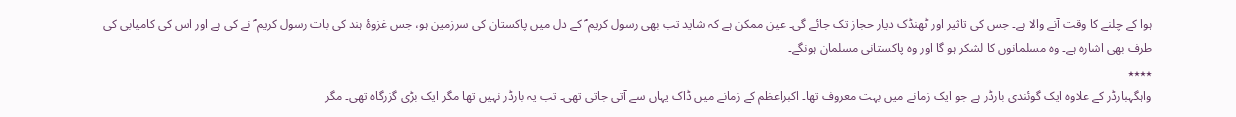ہوا کے چلنے کا وقت آنے والا ہے۔ جس کی تاثیر اور ٹھنڈک دیار حجاز تک جائے گی۔ عین ممکن ہے کہ شاید تب بھی رسول کریم ؐ کے دل میں پاکستان کی سرزمین ہو، جس غزوۂ ہند کی بات رسول کریم ؐ نے کی ہے اور اس کی کامیابی کی طرف بھی اشارہ ہے۔ وہ مسلمانوں کا لشکر ہو گا اور وہ پاکستانی مسلمان ہونگے۔
٭٭٭٭
واہگہبارڈر کے علاوہ ایک گوئندی بارڈر ہے جو ایک زمانے میں بہت معروف تھا۔ اکبراعظم کے زمانے میں ڈاک یہاں سے آتی جاتی تھی۔ تب یہ بارڈر نہیں تھا مگر ایک بڑی گزرگاہ تھی۔ مگر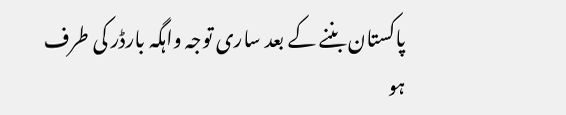پاکستان بننے کے بعد ساری توجہ واہگہ بارڈر کی طرف ہو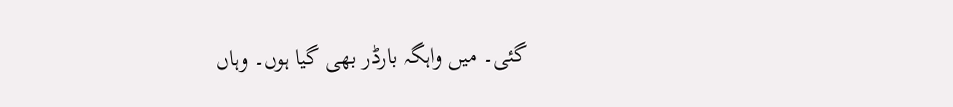گئی۔ میں واہگہ بارڈر بھی گیا ہوں۔ وہاں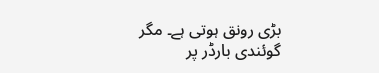بڑی رونق ہوتی ہے۔ مگر گوئندی بارڈر پر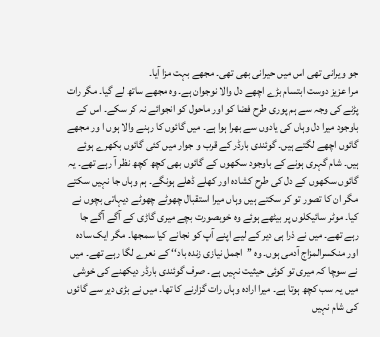جو ویرانی تھی اس میں حیرانی بھی تھی۔ مجھے بہت مزا آیا۔
مرا عزیز دوست ابتسام بڑے اچھے دل والا نوجوان ہے۔ وہ مجھے ساتھ لے گیا۔ مگر رات پڑنے کی وجہ سے ہم پوری طرح فضا کو اور ماحول کو انجوائے نہ کر سکے۔ اس کے باوجود میرا دل وہاں کی یادوں سے بھرا ہوا ہے۔ میں گائوں کا رہنے والا ہوں ا ور مجھے گائوں اچھے لگتے ہیں۔ گوئندی بارڈر کے قرب و جوار میں کئی گائوں بکھرے ہوئے ہیں۔ شام گہری ہونے کے باوجود سکھوں کے گائوں بھی کچھ کچھ نظر آ رہے تھے۔ یہ گائوں سکھوں کے دل کی طرح کشادہ اور کھلے ڈھلے ہونگے۔ ہم وہاں جا نہیں سکتے مگر ان کا تصور تو کر سکتے ہیں وہاں میرا استقبال چھوٹے چھوٹے دیہاتی بچوں نے کیا۔ موٹر سائیکلوں پر بیٹھے ہوئے وہ خوبصورت بچے میری گاڑی کے آگے آگے جا رہے تھے۔ میں نے ذرا ہی دیر کے لیے اپنے آپ کو نجانے کیا سمجھا۔ مگر ایک سادہ اور منکسرالمزاج آدمی ہوں۔ وہ ’’اجمل نیازی زندہ باد‘‘ کے نعرے لگا رہے تھے۔ میں نے سوچا کہ میری تو کوئی حیثیت نہیں ہے۔ صرف گوئندی بارڈر دیکھنے کی خوشی میں یہ سب کچھ ہوتا ہے۔ میرا ارادہ وہاں رات گزارنے کا تھا۔ میں نے بڑی دیر سے گائوں کی شام نہیں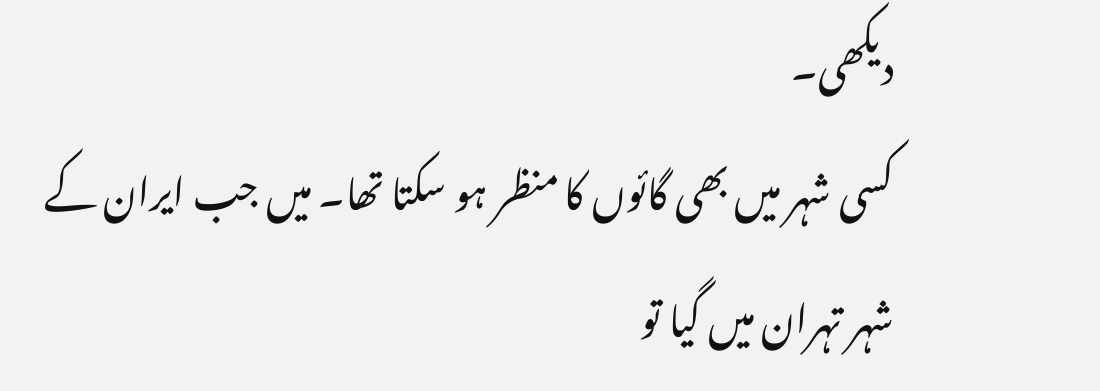دیکھی۔
کسی شہر میں بھی گائوں کا منظر ہو سکتا تھا۔ میں جب ایران کے شہر تہران میں گیا تو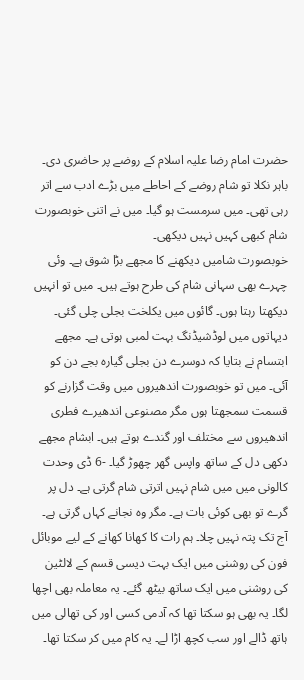حضرت امام رضا علیہ اسلام کے روضے پر حاضری دی۔ باہر نکلا تو شام روضے کے احاطے میں بڑے ادب سے اتر رہی تھی۔ میں سرمست ہو گیا۔ میں نے اتنی خوبصورت شام کبھی کہیں نہیں دیکھی۔
خوبصورت شامیں دیکھنے کا مجھے بڑا شوق ہے۔ وئی چہرے بھی سہانی شام کی طرح ہوتے ہیں۔ میں تو انہیں دیکھتا رہتا ہوں۔ گائوں میں یکلخت بجلی چلی گئی۔ دیہاتوں میں لوڈشیڈنگ بہت لمبی ہوتی ہے۔ مجھے ابتسام نے بتایا کہ دوسرے دن بجلی گیارہ بجے دن کو آئی۔ میں تو خوبصورت اندھیروں میں وقت گزارنے کو قسمت سمجھتا ہوں مگر مصنوعی اندھیرے فطری اندھیروں سے مختلف اور گندے ہوتے ہیں۔ ابشام مجھے دکھی دل کے ساتھ واپس گھر چھوڑ گیا۔ -6 ڈی وحدت کالونی میں میں شام نہیں اترتی شام گرتی ہے۔ دل پر گرے تو بھی کوئی بات ہے۔ مگر وہ نجانے کہاں گرتی ہے۔ آج تک پتہ نہیں چلا۔ ہم رات کا کھانا کھانے کے لیے موبائل فون کی روشنی میں ایک بہت دیسی قسم کے لالٹین کی روشنی میں ایک ساتھ بیٹھ گئے۔ یہ معاملہ بھی اچھا لگا۔ یہ بھی ہو سکتا تھا کہ آدمی کسی اور کی تھالی میں ہاتھ ڈالے اور سب کچھ اڑا لے۔ یہ کام میں کر سکتا تھا۔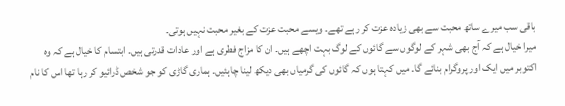باقی سب میرے ساتھ محبت سے بھی زیادہ عزت کر رہے تھے۔ ویسے محبت عزت کے بغیر محبت نہیں ہوتی۔
میرا خیال ہے کہ آج بھی شہر کے لوگوں سے گائوں کے لوگ بہت اچھے ہیں۔ ان کا مزاج فطری ہے اور عادات قدرتی ہیں۔ ابتسام کا خیال ہے کہ وہ اکتوبر میں ایک اور پروگرام بنائے گا۔ میں کہتا ہوں کہ گائوں کی گرمیاں بھی دیکھ لینا چاہئیں۔ ہماری گاڑی کو جو شخص ڈرائیو کر رہا تھا اس کا نام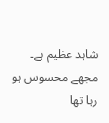شاہد عظیم ہے۔ مجھے محسوس ہو رہا تھا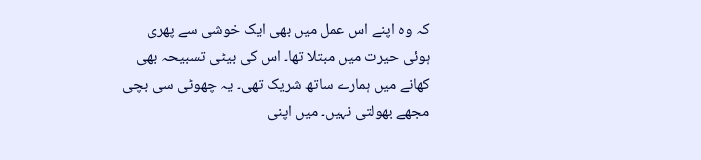کہ وہ اپنے اس عمل میں بھی ایک خوشی سے پھری ہوئی حیرت میں مبتلا تھا۔ اس کی بیٹی تسبیحہ بھی کھانے میں ہمارے ساتھ شریک تھی۔ یہ چھوٹی سی بچی مجھے بھولتی نہیں۔ میں اپنی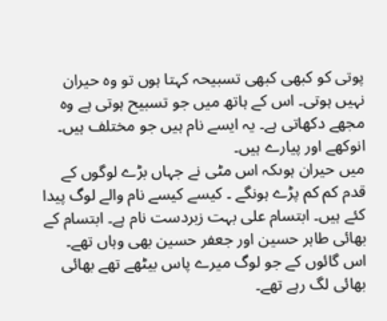پوتی کو کبھی کبھی تسبیحہ کہتا ہوں تو وہ حیران نہیں ہوتی۔ اس کے ہاتھ میں جو تسبیح ہوتی ہے وہ مجھے دکھاتی ہے۔ یہ ایسے نام ہیں جو مختلف ہیں۔ انوکھے اور پیارے ہیں۔
میں حیران ہوںکہ اس مٹی نے جہاں بڑے لوگوں کے قدم کم کم پڑے ہونگے ۔ کیسے کیسے نام والے لوگ پیدا کئے ہیں۔ ابتسام علی بہت زبردست نام ہے۔ ابتسام کے بھائی طاہر حسین اور جعفر حسین بھی وہاں تھے۔ اس گائوں کے جو لوگ میرے پاس بیٹھے تھے بھائی بھائی لگ رہے تھے۔